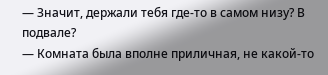— Значит, держали тебя где-то в самом низу? В подвале?
— Комната была вполне приличная, не какой-то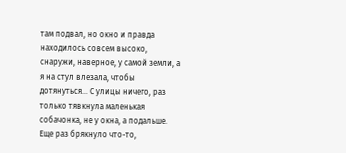там подвал, но окно и правда находилось совсем высоко, снаружи, наверное, у самой земли, а я на стул влезала, чтобы дотянуться… С улицы ничего, раз только тявкнула маленькая собачонка, не у окна, а подальше. Еще раз брякнуло что-то,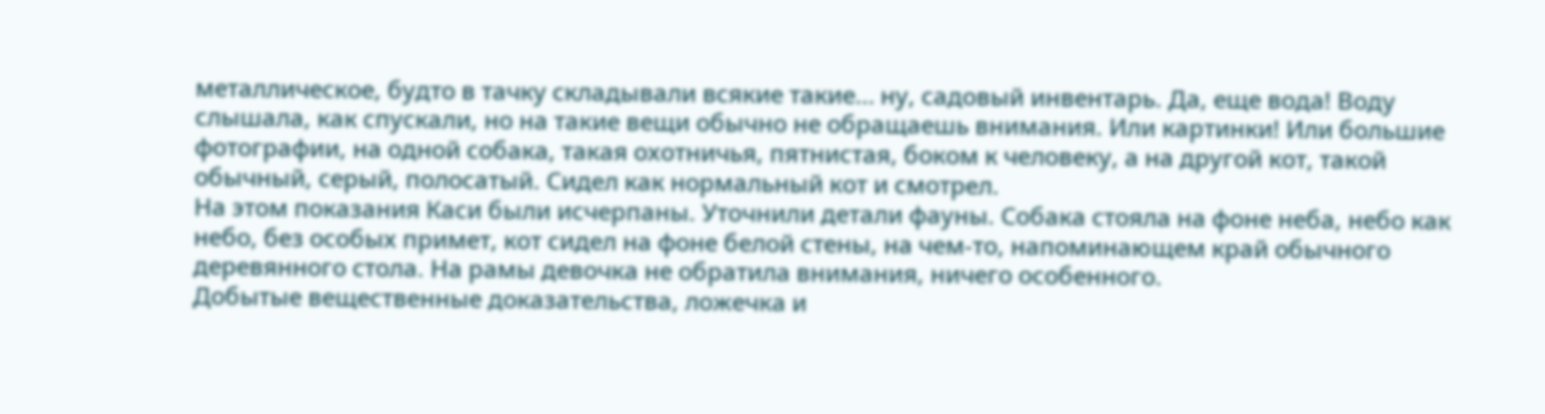металлическое, будто в тачку складывали всякие такие… ну, садовый инвентарь. Да, еще вода! Воду слышала, как спускали, но на такие вещи обычно не обращаешь внимания. Или картинки! Или большие фотографии, на одной собака, такая охотничья, пятнистая, боком к человеку, а на другой кот, такой обычный, серый, полосатый. Сидел как нормальный кот и смотрел.
На этом показания Каси были исчерпаны. Уточнили детали фауны. Собака стояла на фоне неба, небо как небо, без особых примет, кот сидел на фоне белой стены, на чем-то, напоминающем край обычного деревянного стола. На рамы девочка не обратила внимания, ничего особенного.
Добытые вещественные доказательства, ложечка и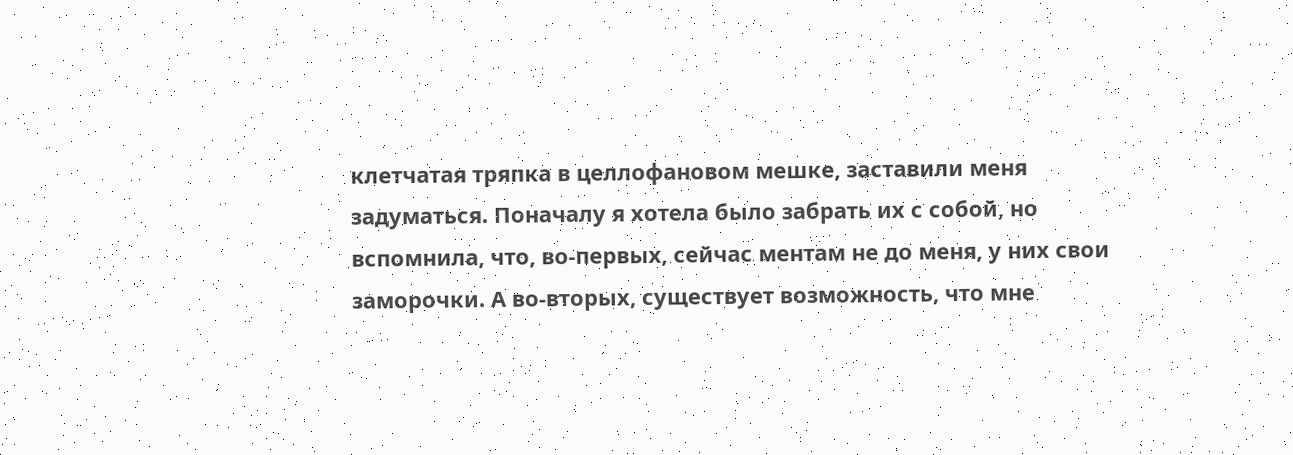клетчатая тряпка в целлофановом мешке, заставили меня задуматься. Поначалу я хотела было забрать их с собой, но вспомнила, что, во-первых, сейчас ментам не до меня, у них свои заморочки. А во-вторых, существует возможность, что мне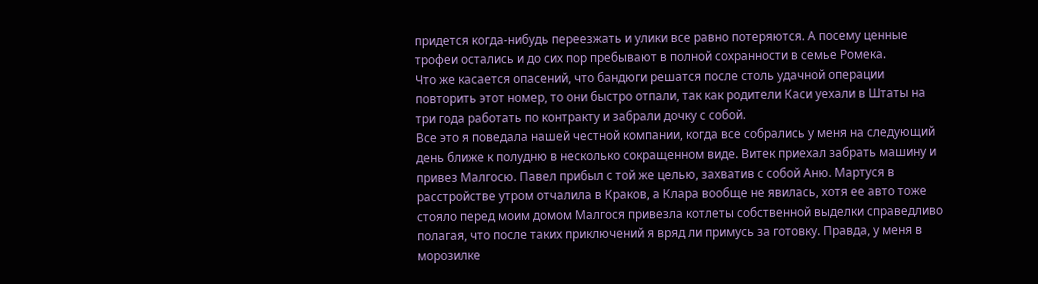придется когда-нибудь переезжать и улики все равно потеряются. А посему ценные трофеи остались и до сих пор пребывают в полной сохранности в семье Ромека.
Что же касается опасений, что бандюги решатся после столь удачной операции повторить этот номер, то они быстро отпали, так как родители Каси уехали в Штаты на три года работать по контракту и забрали дочку с собой.
Все это я поведала нашей честной компании, когда все собрались у меня на следующий день ближе к полудню в несколько сокращенном виде. Витек приехал забрать машину и привез Малгосю. Павел прибыл с той же целью, захватив с собой Аню. Мартуся в расстройстве утром отчалила в Краков, а Клара вообще не явилась, хотя ее авто тоже стояло перед моим домом Малгося привезла котлеты собственной выделки справедливо полагая, что после таких приключений я вряд ли примусь за готовку. Правда, у меня в морозилке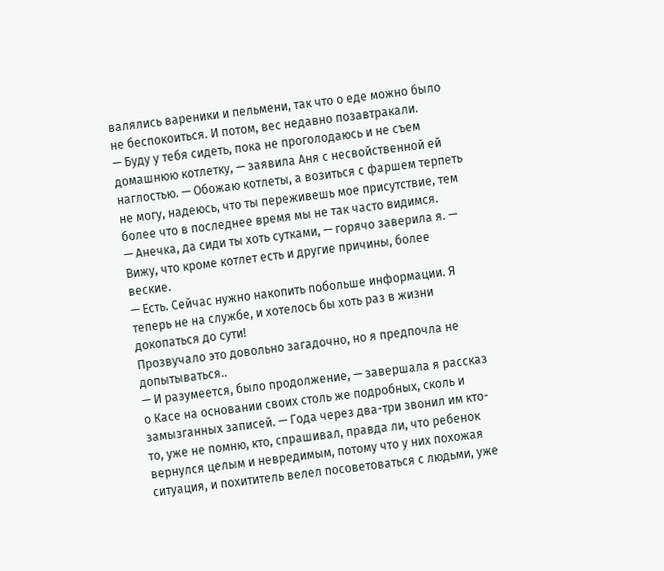валялись вареники и пельмени, так что о еде можно было не беспокоиться. И потом, вес недавно позавтракали.
— Буду у тебя сидеть, пока не проголодаюсь и не съем домашнюю котлетку, — заявила Аня с несвойственной ей наглостью. — Обожаю котлеты, а возиться с фаршем терпеть не могу, надеюсь, что ты переживешь мое присутствие, тем более что в последнее время мы не так часто видимся.
— Анечка, да сиди ты хоть сутками, — горячо заверила я. — Вижу, что кроме котлет есть и другие причины, более веские.
— Есть. Сейчас нужно накопить побольше информации. Я теперь не на службе, и хотелось бы хоть раз в жизни докопаться до сути!
Прозвучало это довольно загадочно, но я предпочла не допытываться..
— И разумеется, было продолжение, — завершала я рассказ о Касе на основании своих столь же подробных, сколь и замызганных записей. — Года через два-три звонил им кто-то, уже не помню, кто, спрашивал, правда ли, что ребенок вернулся целым и невредимым, потому что у них похожая ситуация, и похититель велел посоветоваться с людьми, уже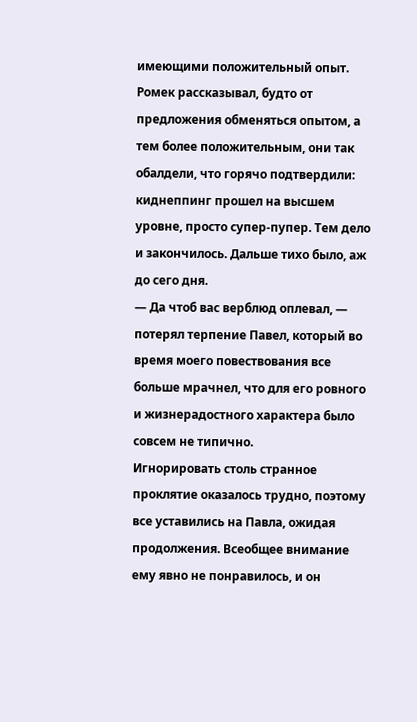имеющими положительный опыт. Ромек рассказывал, будто от предложения обменяться опытом, а тем более положительным, они так обалдели, что горячо подтвердили: киднеппинг прошел на высшем уровне, просто супер-пупер. Тем дело и закончилось. Дальше тихо было, аж до сего дня.
— Да чтоб вас верблюд оплевал, — потерял терпение Павел, который во время моего повествования все больше мрачнел, что для его ровного и жизнерадостного характера было совсем не типично.
Игнорировать столь странное проклятие оказалось трудно, поэтому все уставились на Павла, ожидая продолжения. Всеобщее внимание ему явно не понравилось, и он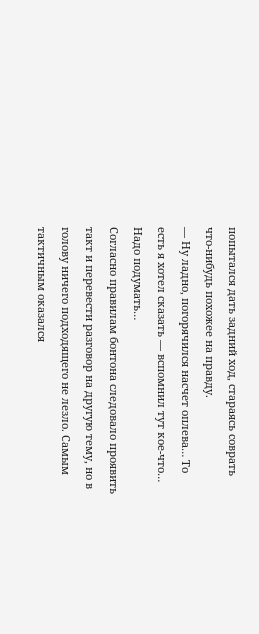попытался дать задний ход, стараясь соврать что-нибудь похожее на правду.
— Ну ладно, погорячился насчет оплева… То есть я хотел сказать — вспомнил тут кое-что… Надо подумать…
Согласно правилам бонтона следовало проявить такт и перевести разговор на другую тему, но в голову ничего подходящего не лезло. Самым тактичным оказался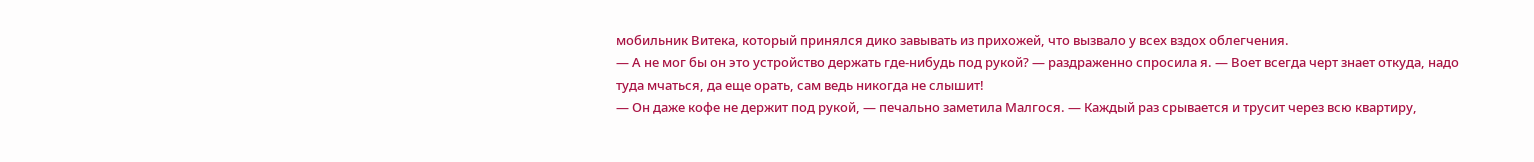мобильник Витека, который принялся дико завывать из прихожей, что вызвало у всех вздох облегчения.
— А не мог бы он это устройство держать где-нибудь под рукой? — раздраженно спросила я. — Воет всегда черт знает откуда, надо туда мчаться, да еще орать, сам ведь никогда не слышит!
— Он даже кофе не держит под рукой, — печально заметила Малгося. — Каждый раз срывается и трусит через всю квартиру,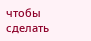чтобы сделать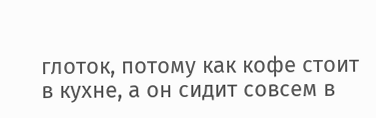глоток, потому как кофе стоит в кухне, а он сидит совсем в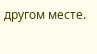другом месте.